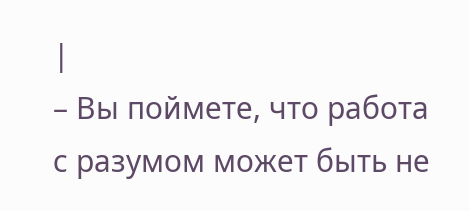|
– Вы поймете, что работа с разумом может быть не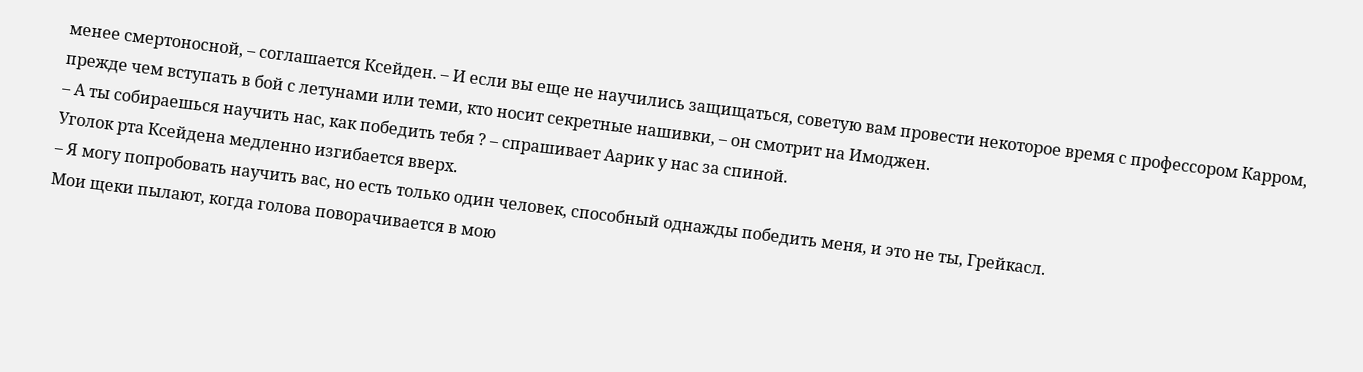менее смертоносной, – соглашается Ксейден. – И если вы еще не научились защищаться, советую вам провести некоторое время с профессором Карром, прежде чем вступать в бой с летунами или теми, кто носит секретные нашивки, – он смотрит на Имоджен.
– А ты собираешься научить нас, как победить тебя ? – спрашивает Аарик у нас за спиной.
Уголок рта Ксейдена медленно изгибается вверх.
– Я могу попробовать научить вас, но есть только один человек, способный однажды победить меня, и это не ты, Грейкасл.
Мои щеки пылают, когда голова поворачивается в мою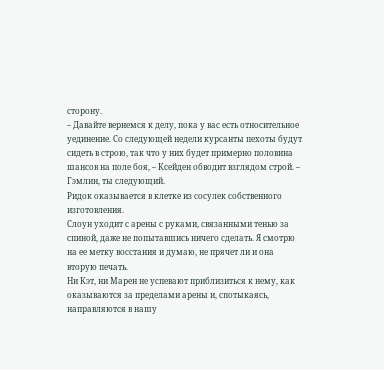сторону.
– Давайте вернемся к делу, пока у вас есть относительное уединение. Со следующей недели курсанты пехоты будут сидеть в строю, так что у них будет примерно половина шансов на поле боя, – Ксейден обводит взглядом строй. – Гэмлин, ты следующий.
Ридок оказывается в клетке из сосулек собственного изготовления.
Слоун уходит с арены с руками, связанными тенью за спиной, даже не попытавшись ничего сделать. Я смотрю на ее метку восстания и думаю, не прячет ли и она вторую печать.
Ни Кэт, ни Марен не успевают приблизиться к нему, как оказываются за пределами арены и, спотыкаясь, направляются в нашу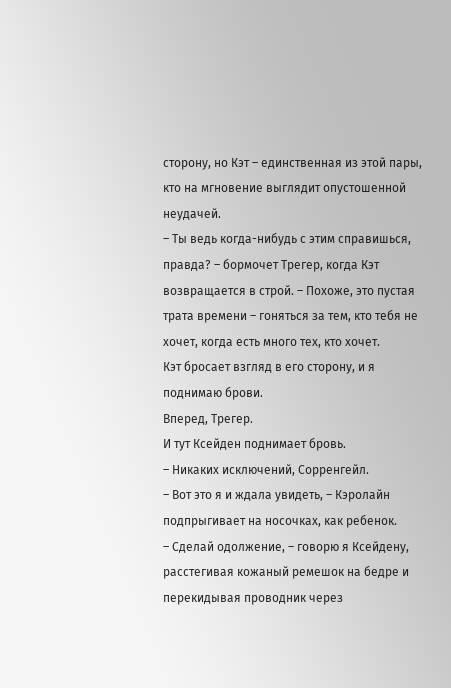сторону, но Кэт – единственная из этой пары, кто на мгновение выглядит опустошенной неудачей.
– Ты ведь когда-нибудь с этим справишься, правда? – бормочет Трегер, когда Кэт возвращается в строй. – Похоже, это пустая трата времени – гоняться за тем, кто тебя не хочет, когда есть много тех, кто хочет.
Кэт бросает взгляд в его сторону, и я поднимаю брови.
Вперед, Трегер.
И тут Ксейден поднимает бровь.
– Никаких исключений, Сорренгейл.
– Вот это я и ждала увидеть, – Кэролайн подпрыгивает на носочках, как ребенок.
– Сделай одолжение, – говорю я Ксейдену, расстегивая кожаный ремешок на бедре и перекидывая проводник через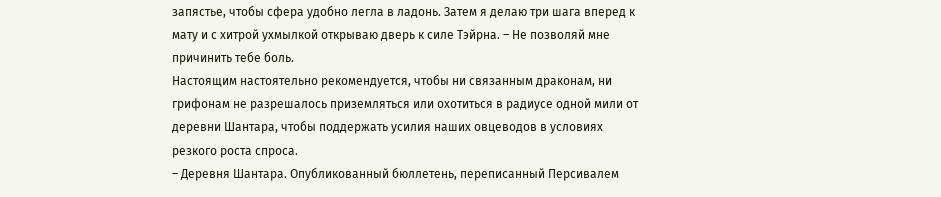запястье, чтобы сфера удобно легла в ладонь. Затем я делаю три шага вперед к мату и с хитрой ухмылкой открываю дверь к силе Тэйрна. – Не позволяй мне причинить тебе боль.
Настоящим настоятельно рекомендуется, чтобы ни связанным драконам, ни грифонам не разрешалось приземляться или охотиться в радиусе одной мили от деревни Шантара, чтобы поддержать усилия наших овцеводов в условиях резкого роста спроса.
– Деревня Шантара. Опубликованный бюллетень, переписанный Персивалем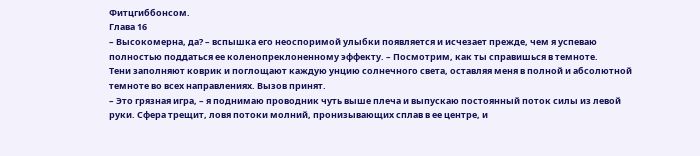Фитцгиббонсом.
Глава 16
– Высокомерна, да? – вспышка его неоспоримой улыбки появляется и исчезает прежде, чем я успеваю полностью поддаться ее коленопреклоненному эффекту. – Посмотрим, как ты справишься в темноте.
Тени заполняют коврик и поглощают каждую унцию солнечного света, оставляя меня в полной и абсолютной темноте во всех направлениях. Вызов принят.
– Это грязная игра, – я поднимаю проводник чуть выше плеча и выпускаю постоянный поток силы из левой руки. Сфера трещит, ловя потоки молний, пронизывающих сплав в ее центре, и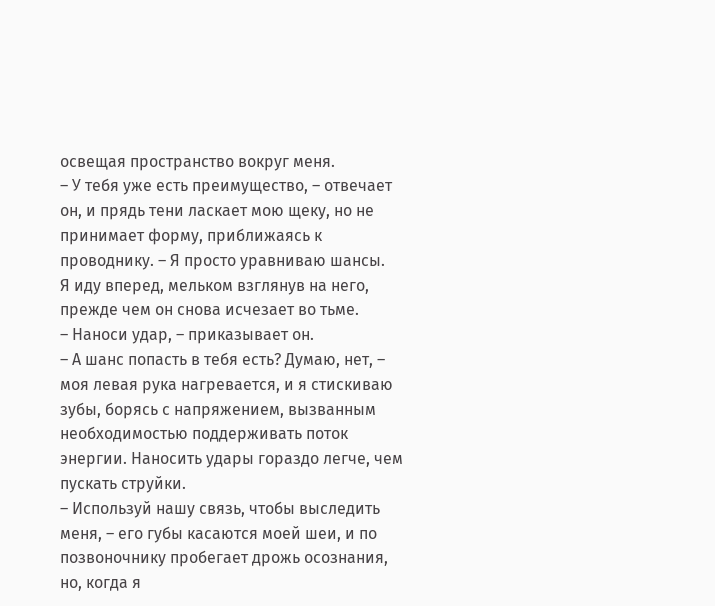освещая пространство вокруг меня.
– У тебя уже есть преимущество, – отвечает он, и прядь тени ласкает мою щеку, но не принимает форму, приближаясь к проводнику. – Я просто уравниваю шансы.
Я иду вперед, мельком взглянув на него, прежде чем он снова исчезает во тьме.
– Наноси удар, – приказывает он.
– А шанс попасть в тебя есть? Думаю, нет, – моя левая рука нагревается, и я стискиваю зубы, борясь с напряжением, вызванным необходимостью поддерживать поток энергии. Наносить удары гораздо легче, чем пускать струйки.
– Используй нашу связь, чтобы выследить меня, – его губы касаются моей шеи, и по позвоночнику пробегает дрожь осознания, но, когда я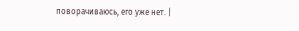поворачиваюсь, его уже нет. |